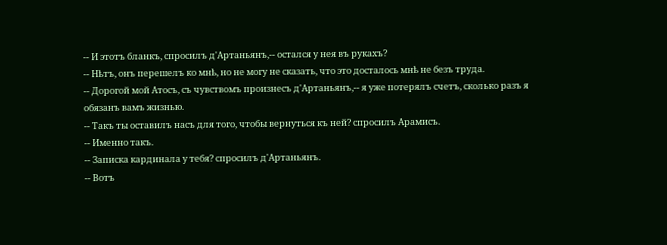-- И этотъ бланкъ, спросилъ д'Артаньянъ,-- остался у нея въ рукахъ?
-- Нѣтъ, онъ перешелъ ко мнѣ, но не могу не сказать, что это досталось мнѣ не безъ труда.
-- Дорогой мой Атосъ, съ чувствомъ произнесъ д'Артаньянъ,-- я уже потерялъ счетъ, сколько разъ я обязанъ вамъ жизнью.
-- Такъ ты оставилъ насъ для того, чтобы вернуться къ ней? спросилъ Арамисъ.
-- Именно такъ.
-- Записка кардинала у тебя? спросилъ д'Артаньянъ.
-- Вотъ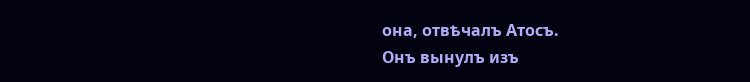она, отвѣчалъ Атосъ.
Онъ вынулъ изъ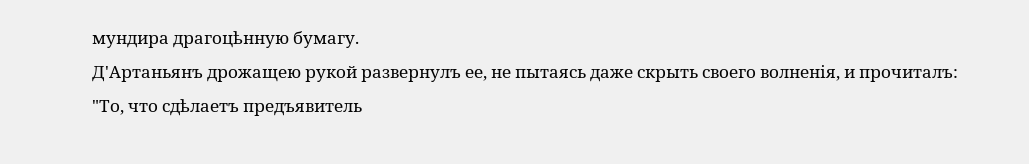мундира драгоцѣнную бумагу.
Д'Артаньянъ дрожащею рукой развернулъ ее, не пытаясь даже скрыть своего волненія, и прочиталъ:
"То, что сдѣлаетъ предъявитель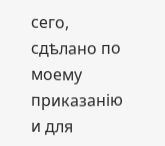сего, сдѣлано по моему приказанію и для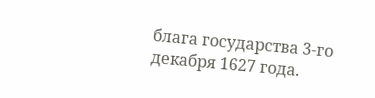блага государства 3-го декабря 1627 года.